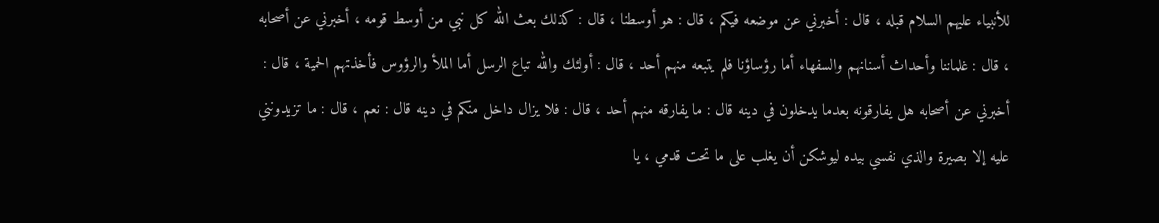للأنبياء عليهم السلام قبله ، قال : أخبرني عن موضعه فيكم ، قال : هو أوسطنا ، قال : كذلك بعث الله كل نبي من أوسط قومه ، أخبرني عن أصحابه ، قال : غلماننا وأحداث أسنانهم والسفهاء أما رؤساؤنا فلم يتبعه منهم أحد ، قال : أولئك والله تباع الرسل أما الملأ والرؤوس فأخذتهم الحمية ، قال : أخبرني عن أصحابه هل يفارقونه بعدما يدخلون في دينه قال : ما يفارقه منهم أحد ، قال : فلا يزال داخل منكم في دينه قال : نعم ، قال : ما تزيدونني عليه إلا بصيرة والذي نفسي بيده ليوشكن أن يغلب على ما تحت قدمي ، يا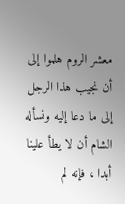معشر الروم هلموا إلى أن نجيب هذا الرجل إلى ما دعا إليه ونسأله الشام أن لا يطأ علينا أبدا ، فإنه لم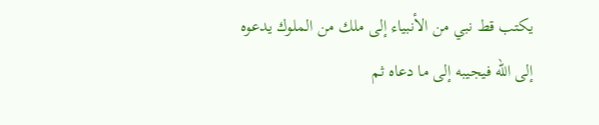يكتب قط نبي من الأنبياء إلى ملك من الملوك يدعوه إلى الله فيجيبه إلى ما دعاه ثم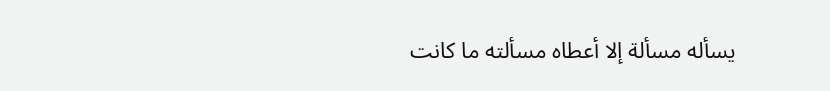يسأله مسألة إلا أعطاه مسألته ما كانت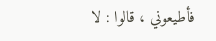فأطيعوني ، قالوا : لا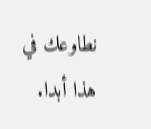نطاوعك في هذا أبدا.